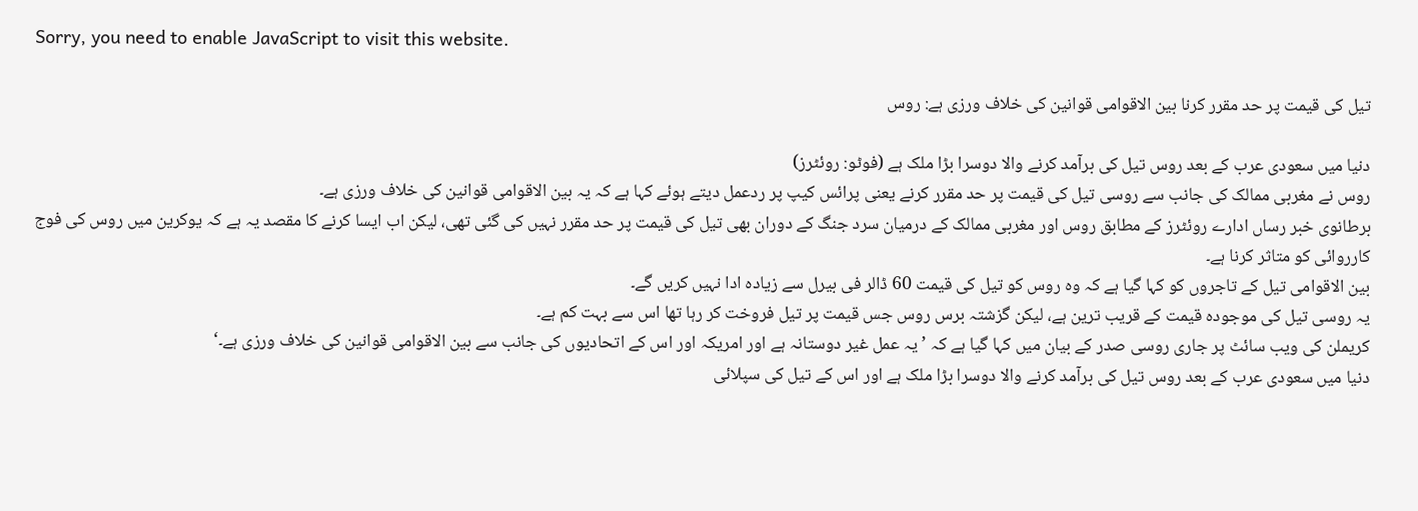Sorry, you need to enable JavaScript to visit this website.

تیل کی قیمت پر حد مقرر کرنا بین الاقوامی قوانین کی خلاف ورزی ہے: روس

دنیا میں سعودی عرب کے بعد روس تیل کی برآمد کرنے والا دوسرا بڑا ملک ہے (فوٹو: روئٹرز)
روس نے مغربی ممالک کی جانب سے روسی تیل کی قیمت پر حد مقرر کرنے یعنی پرائس کیپ پر ردعمل دیتے ہوئے کہا ہے کہ یہ بین الاقوامی قوانین کی خلاف ورزی ہے۔
برطانوی خبر رساں ادارے روئٹرز کے مطابق روس اور مغربی ممالک کے درمیان سرد جنگ کے دوران بھی تیل کی قیمت پر حد مقرر نہیں کی گئی تھی، لیکن اب ایسا کرنے کا مقصد یہ ہے کہ یوکرین میں روس کی فوج کارروائی کو متاثر کرنا ہے۔
بین الاقوامی تیل کے تاجروں کو کہا گیا ہے کہ وہ روس کو تیل کی قیمت 60 ڈالر فی بیرل سے زیادہ ادا نہیں کریں گے۔
یہ روسی تیل کی موجودہ قیمت کے قریب ترین ہے، لیکن گزشتہ برس روس جس قیمت پر تیل فروخت کر رہا تھا اس سے بہت کم ہے۔
کریملن کی ویب سائٹ پر جاری روسی صدر کے بیان میں کہا گیا ہے کہ ’یہ عمل غیر دوستانہ ہے اور امریکہ اور اس کے اتحادیوں کی جانب سے بین الاقوامی قوانین کی خلاف ورزی ہے۔‘
دنیا میں سعودی عرب کے بعد روس تیل کی برآمد کرنے والا دوسرا بڑا ملک ہے اور اس کے تیل کی سپلائی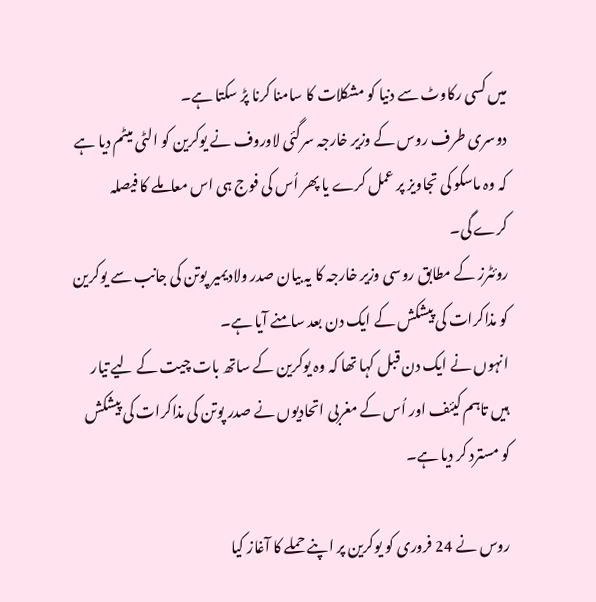میں کسی رکاوٹ سے دنیا کو مشکلات کا سامنا کرنا پڑ سکتا ہے۔
دوسری طرف روس کے وزیر خارجہ سرگئی لاوروف نے یوکرین کو الٹی میٹم دیا ہے کہ وہ ماسکو کی تجاویز پر عمل کرے یا پھر اُس کی فوج ہی اس معاملے کا فیصلہ کرے گی۔
روئٹرز کے مطابق روسی وزیر خارجہ کا یہ بیان صدر ولادیمیر پوتن کی جانب سے یوکرین کو مذاکرات کی پیشکش کے ایک دن بعد سامنے آیا ہے۔
انہوں نے ایک دن قبل کہا تھا کہ وہ یوکرین کے ساتھ بات چیت کے لیے تیار ہیں تاہم کیئف اور اُس کے مغربی اتحادیوں نے صدر پوتن کی مذاکرات کی پیشکش کو مسترد کر دیا ہے۔

روس نے 24 فروری کو یوکرین پر اپنے حملے کا آغاز کیا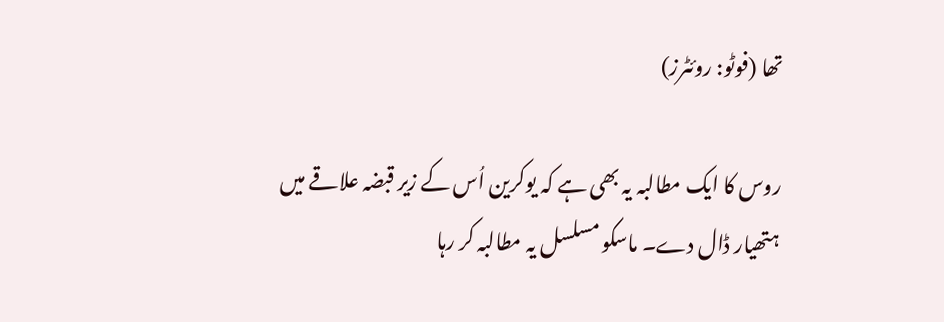تھا (فوٹو: روئٹرز)

روس کا ایک مطالبہ یہ بھی ہے کہ یوکرین اُس کے زیر قبضہ علاقے میں ہتھیار ڈال دے۔ ماسکو مسلسل یہ مطالبہ کر رہا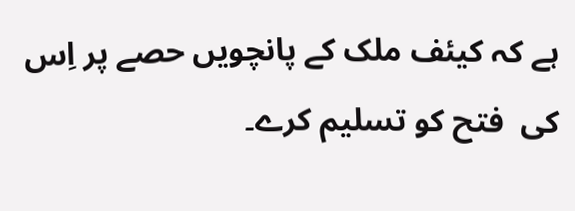ہے کہ کیئف ملک کے پانچویں حصے پر اِس کی  فتح کو تسلیم کرے۔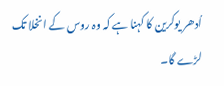اُدھر یوکرین کا کہنا ہے کہ وہ روس کے انخلا تک لڑے گا۔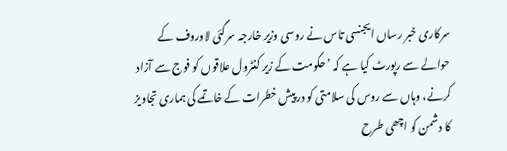سرکاری خبر رساں ایجنسی تاس نے روسی وزیر خارجہ سرگئی لاوروف کے حوالے سے رپورٹ کیا ہے کہ ’حکومت کے زیر کنٹرول علاقوں کو فوج سے آزاد کرنے، وہاں سے روس کی سلامتی کو درپیش خطرات کے خاتمے کی ہماری تجاویز کا دشمن کو اچھی طرح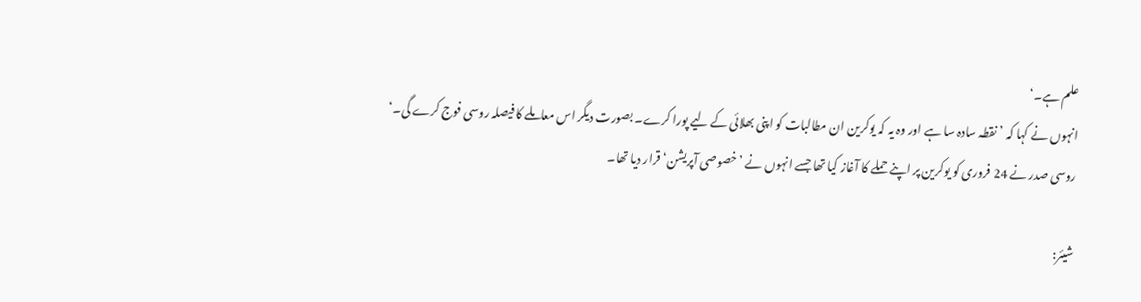علم ہے۔‘
انہوں نے کہا کہ ’نقطہ سادہ سا ہے اور وہ یہ کہ یوکرین ان مطالبات کو اپنی بھلائی کے لیے پورا کرے۔ بصورت دیگر اس معاملے کا فیصلہ روسی فوج کرے گی۔‘
روسی صدر نے 24 فروری کو یوکرین پر اپنے حملے کا آغاز کیا تھا جسے انہوں نے ’خصوصی آپریشن‘ قرار دیا تھا۔

شیئر: